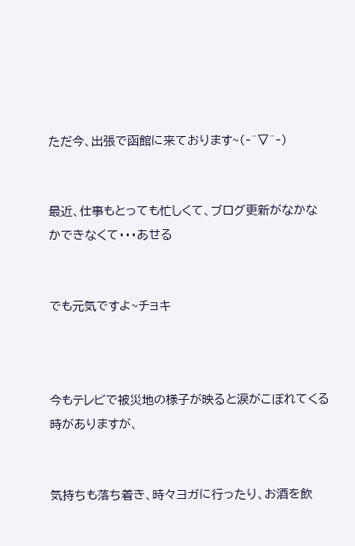ただ今、出張で函館に来ております~(‐^▽^‐)


最近、仕事もとっても忙しくて、ブログ更新がなかなかできなくて・・・あせる


でも元気ですよ~チョキ



今もテレビで被災地の様子が映ると涙がこぼれてくる時がありますが、


気持ちも落ち着き、時々ヨガに行ったり、お酒を飲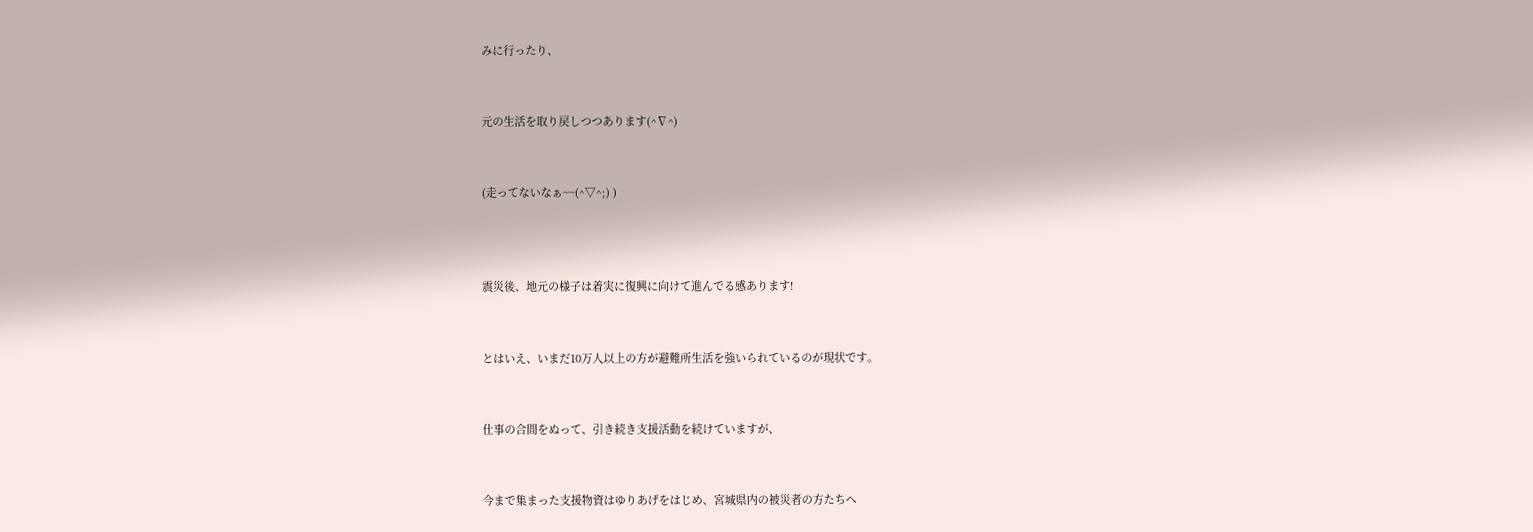みに行ったり、


元の生活を取り戻しつつあります(^∇^)


(走ってないなぁ~~(^▽^;) )



震災後、地元の様子は着実に復興に向けて進んでる感あります!


とはいえ、いまだ10万人以上の方が避難所生活を強いられているのが現状です。


仕事の合間をぬって、引き続き支援活動を続けていますが、


今まで集まった支援物資はゆりあげをはじめ、宮城県内の被災者の方たちへ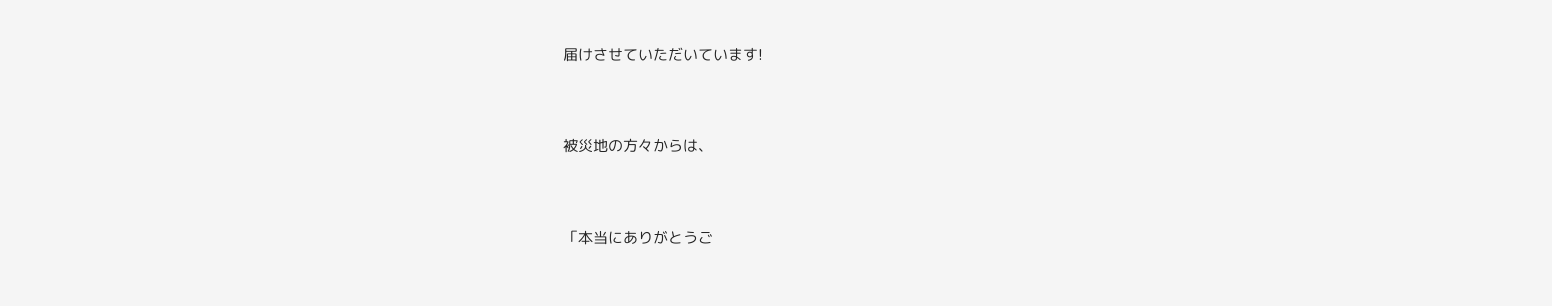届けさせていただいています!


被災地の方々からは、


「本当にありがとうご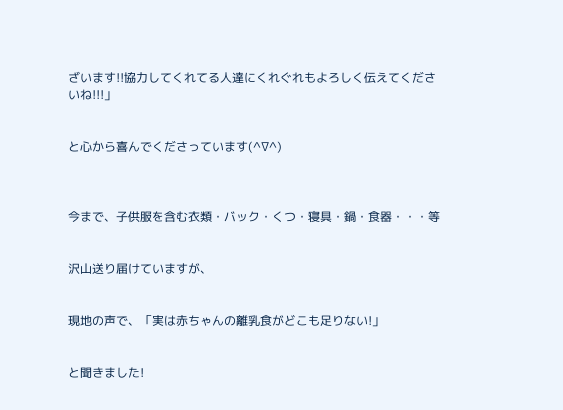ざいます!!協力してくれてる人達にくれぐれもよろしく伝えてくださいね!!!」


と心から喜んでくださっています(^∇^)



今まで、子供服を含む衣類・バック・くつ・寝具・鍋・食器・・・等


沢山送り届けていますが、


現地の声で、「実は赤ちゃんの離乳食がどこも足りない!」


と聞きました!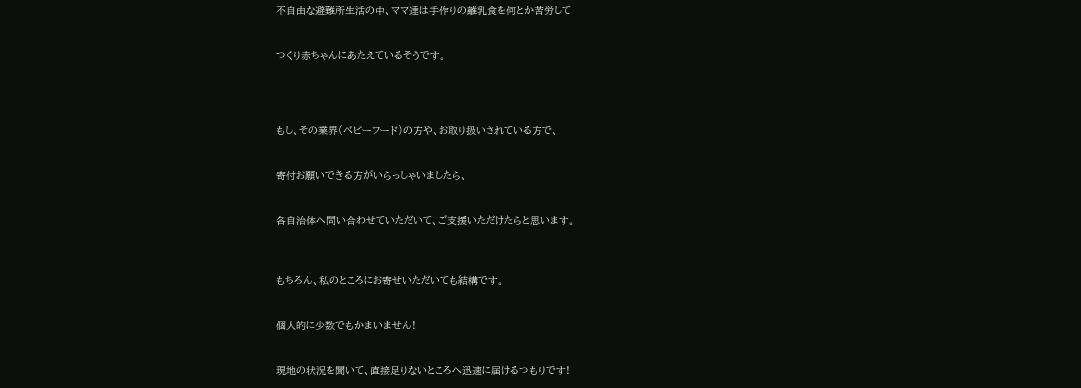不自由な避難所生活の中、ママ達は手作りの離乳食を何とか苦労して


つくり赤ちゃんにあたえているそうです。




もし、その業界(ベビーフード)の方や、お取り扱いされている方で、


寄付お願いできる方がいらっしゃいましたら、


各自治体へ問い合わせていただいて、ご支援いただけたらと思います。



もちろん、私のところにお寄せいただいても結構です。


個人的に少数でもかまいません!


現地の状況を聞いて、直接足りないところへ迅速に届けるつもりです!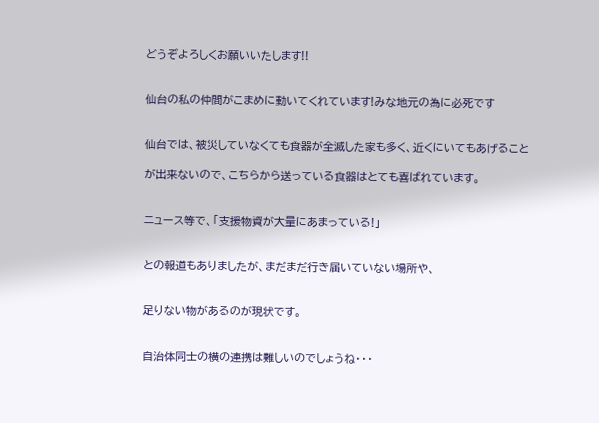どうぞよろしくお願いいたします!!


仙台の私の仲間がこまめに動いてくれています!みな地元の為に必死です


仙台では、被災していなくても食器が全滅した家も多く、近くにいてもあげること

が出来ないので、こちらから送っている食器はとても喜ばれています。


ニュース等で、「支援物資が大量にあまっている!」


との報道もありましたが、まだまだ行き届いていない場所や、


足りない物があるのが現状です。


自治体同士の横の連携は難しいのでしょうね・・・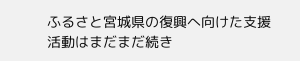ふるさと宮城県の復興へ向けた支援活動はまだまだ続き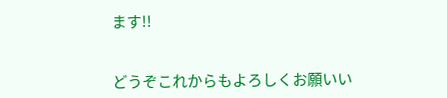ます!!


どうぞこれからもよろしくお願いい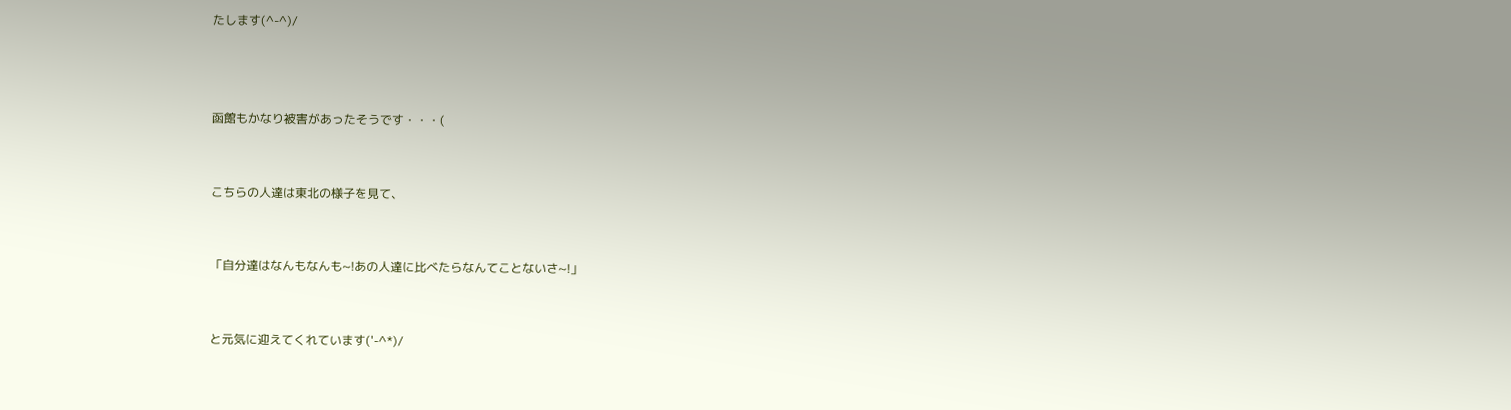たします(^-^)/



函館もかなり被害があったそうです・・・(


こちらの人達は東北の様子を見て、


「自分達はなんもなんも~!あの人達に比べたらなんてことないさ~!」


と元気に迎えてくれています('-^*)/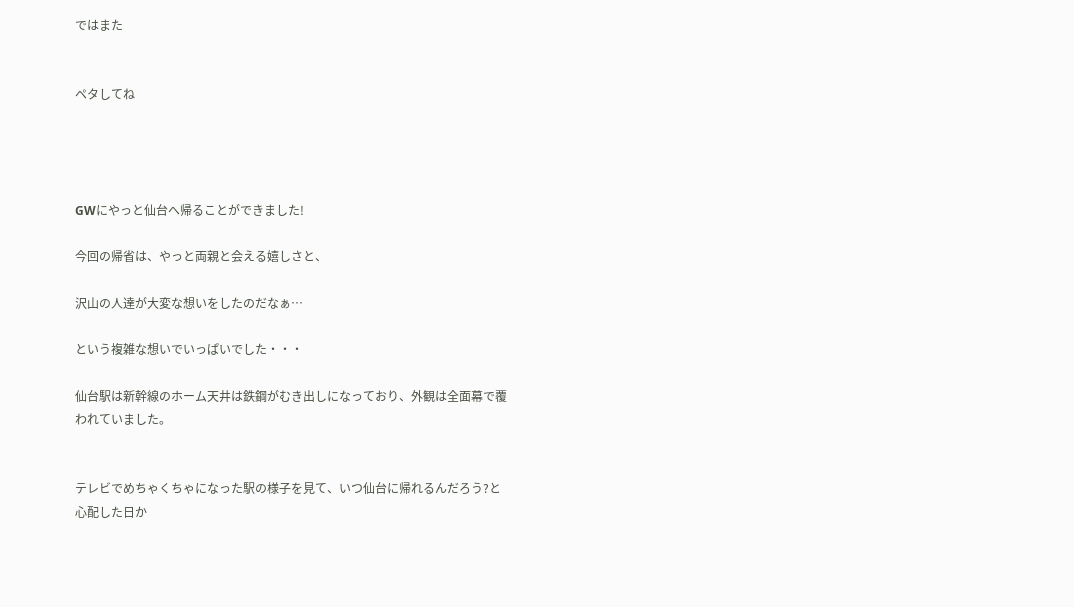ではまた


ペタしてね




GWにやっと仙台へ帰ることができました!

今回の帰省は、やっと両親と会える嬉しさと、

沢山の人達が大変な想いをしたのだなぁ…

という複雑な想いでいっぱいでした・・・

仙台駅は新幹線のホーム天井は鉄鋼がむき出しになっており、外観は全面幕で覆われていました。


テレビでめちゃくちゃになった駅の様子を見て、いつ仙台に帰れるんだろう?と心配した日か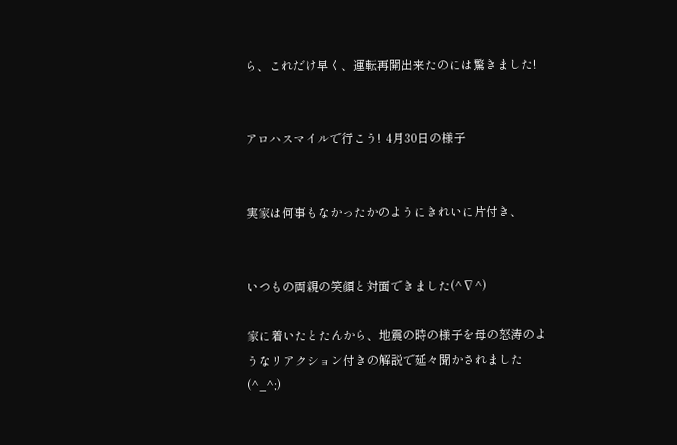ら、これだけ早く、運転再開出来たのには驚きました!


アロハスマイルで行こう!  4月30日の様子


実家は何事もなかったかのようにきれいに片付き、


いつもの両親の笑顔と対面できました(^∇^)

家に着いたとたんから、地震の時の様子を母の怒涛のようなリアクション付きの解説で延々聞かされました(^_^;)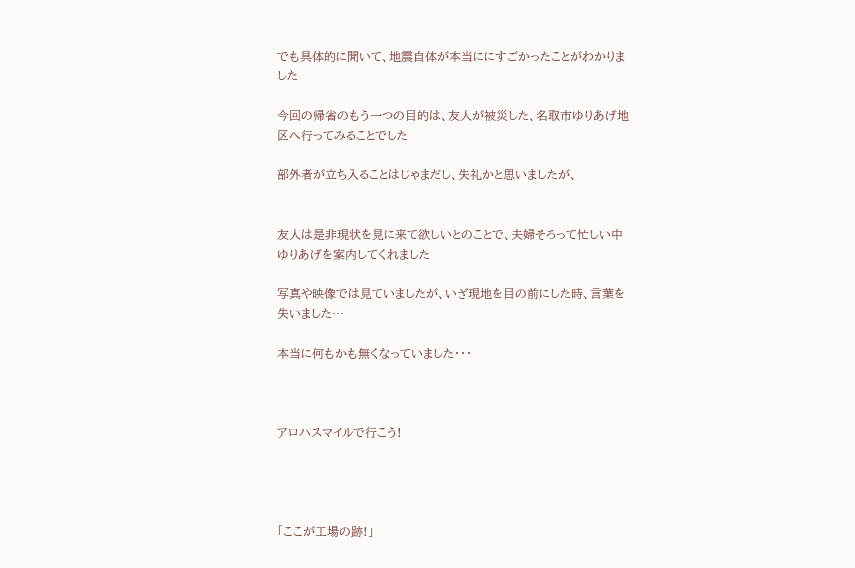でも具体的に聞いて、地震自体が本当ににすごかったことがわかりました

今回の帰省のもう一つの目的は、友人が被災した、名取市ゆりあげ地区へ行ってみることでした

部外者が立ち入ることはじゃまだし、失礼かと思いましたが、


友人は是非現状を見に来て欲しいとのことで、夫婦そろって忙しい中ゆりあげを案内してくれました

写真や映像では見ていましたが、いざ現地を目の前にした時、言葉を失いました…

本当に何もかも無くなっていました・・・



アロハスマイルで行こう!




「ここが工場の跡!」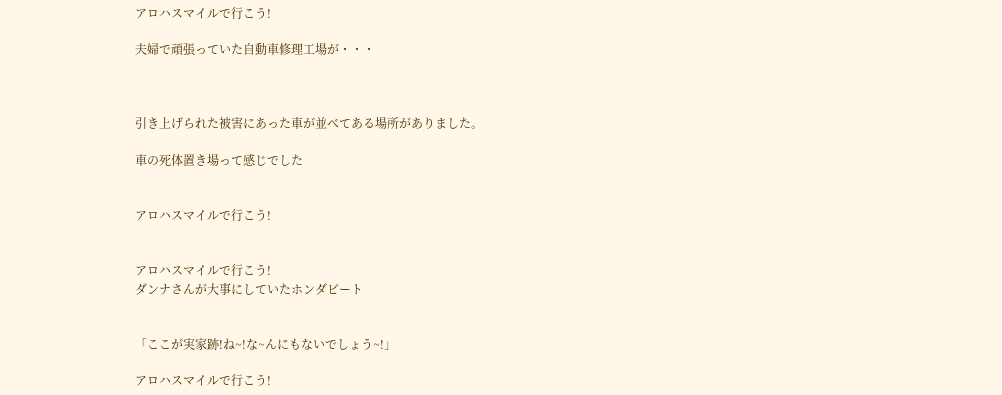アロハスマイルで行こう!

夫婦で頑張っていた自動車修理工場が・・・



引き上げられた被害にあった車が並べてある場所がありました。

車の死体置き場って感じでした


アロハスマイルで行こう!


アロハスマイルで行こう!
ダンナさんが大事にしていたホンダビート


「ここが実家跡!ね~!な~んにもないでしょう~!」

アロハスマイルで行こう!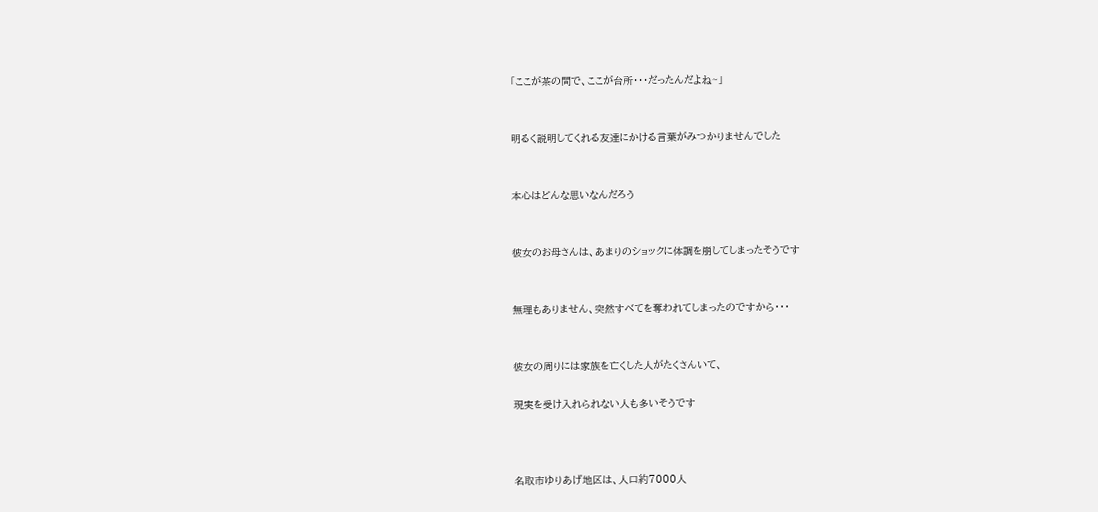「ここが茶の間で、ここが台所・・・だったんだよね~」


明るく説明してくれる友達にかける言葉がみつかりませんでした


本心はどんな思いなんだろう


彼女のお母さんは、あまりのショックに体調を崩してしまったそうです


無理もありません、突然すべてを奪われてしまったのですから・・・


彼女の周りには家族を亡くした人がたくさんいて、

現実を受け入れられない人も多いそうです



名取市ゆりあげ地区は、人口約7000人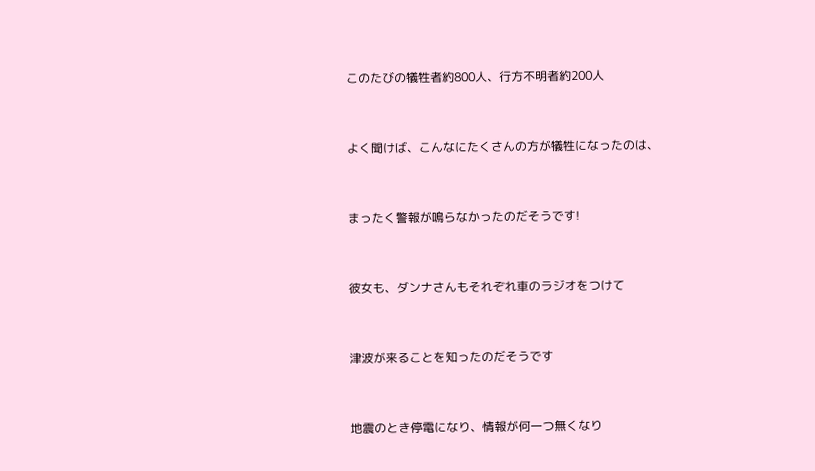このたびの犠牲者約800人、行方不明者約200人


よく聞けば、こんなにたくさんの方が犠牲になったのは、


まったく警報が鳴らなかったのだそうです!


彼女も、ダンナさんもそれぞれ車のラジオをつけて


津波が来ることを知ったのだそうです


地震のとき停電になり、情報が何一つ無くなり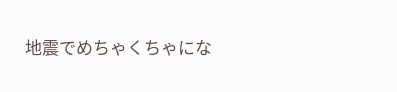地震でめちゃくちゃにな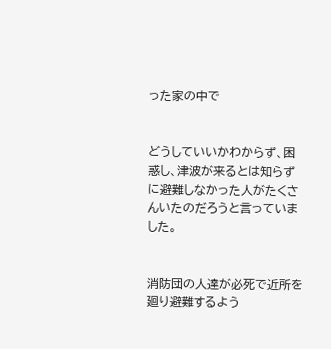った家の中で


どうしていいかわからず、困惑し、津波が来るとは知らずに避難しなかった人がたくさんいたのだろうと言っていました。


消防団の人達が必死で近所を廻り避難するよう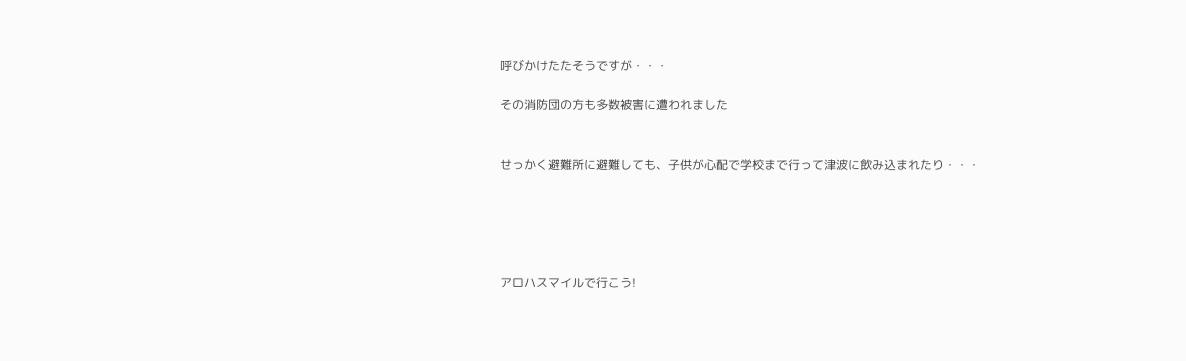呼びかけたたそうですが・・・

その消防団の方も多数被害に遭われました


せっかく避難所に避難しても、子供が心配で学校まで行って津波に飲み込まれたり・・・





アロハスマイルで行こう!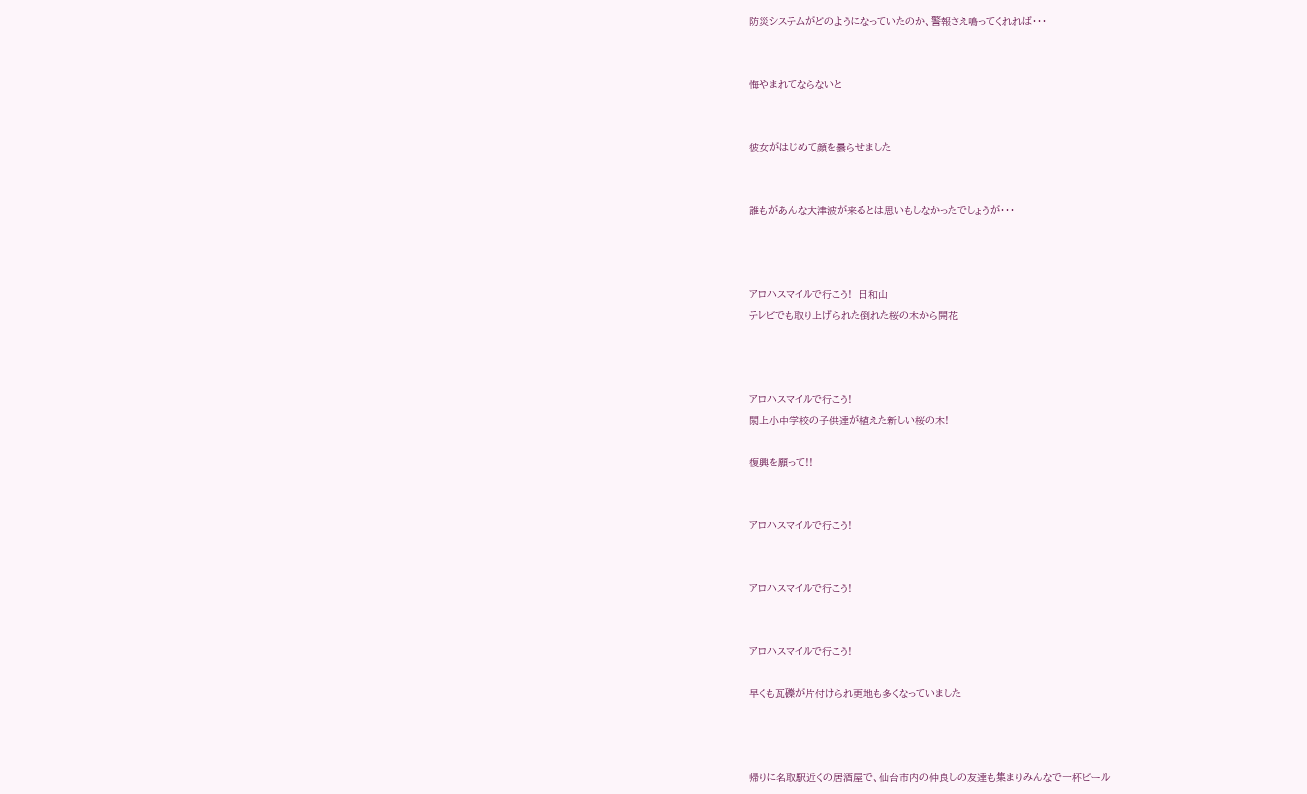防災システムがどのようになっていたのか、警報さえ鳴ってくれれば・・・


悔やまれてならないと


彼女がはじめて顔を曇らせました


誰もがあんな大津波が来るとは思いもしなかったでしょうが・・・



アロハスマイルで行こう!  日和山
テレビでも取り上げられた倒れた桜の木から開花



アロハスマイルで行こう!
閖上小中学校の子供達が植えた新しい桜の木!

復興を願って!!


アロハスマイルで行こう!


アロハスマイルで行こう!


アロハスマイルで行こう!

早くも瓦礫が片付けられ更地も多くなっていました



帰りに名取駅近くの居酒屋で、仙台市内の仲良しの友達も集まりみんなで一杯ビール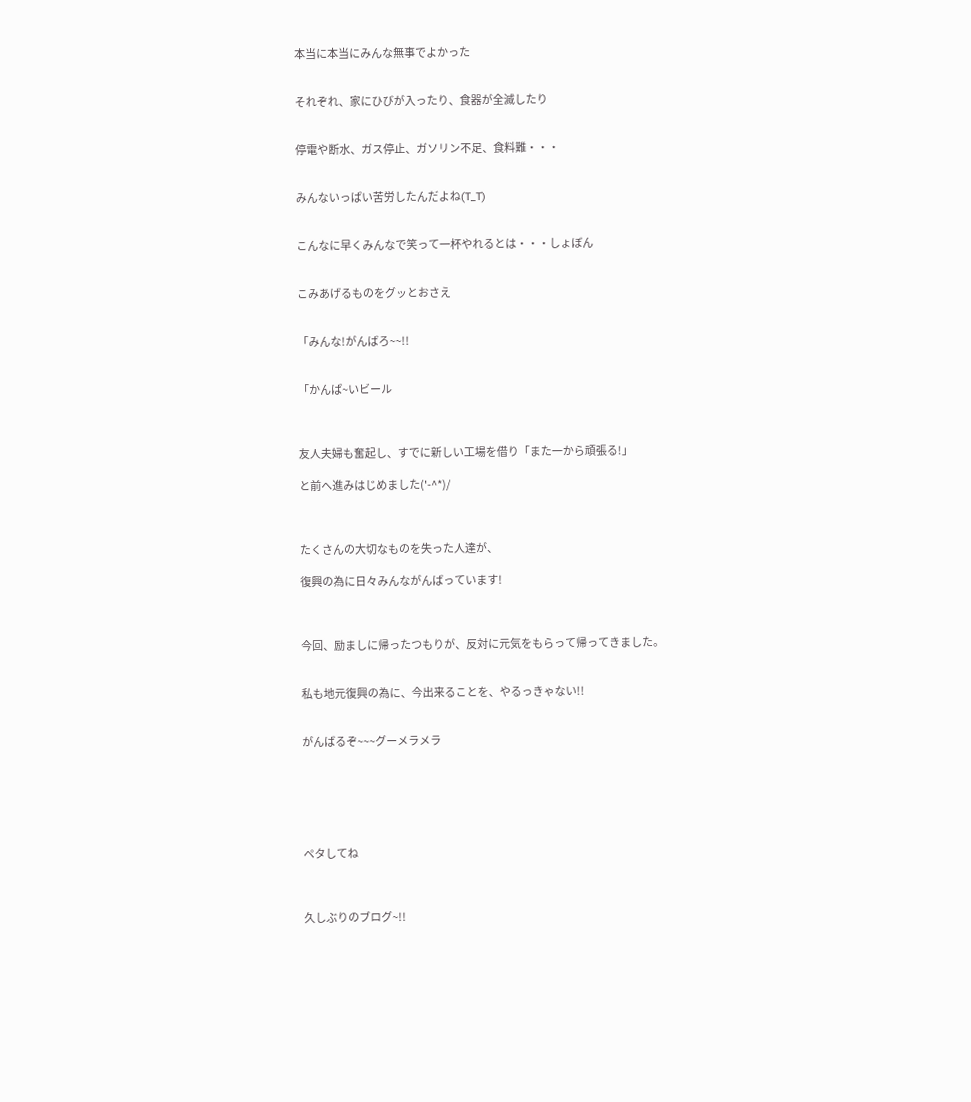本当に本当にみんな無事でよかった


それぞれ、家にひびが入ったり、食器が全滅したり


停電や断水、ガス停止、ガソリン不足、食料難・・・


みんないっぱい苦労したんだよね(T_T)


こんなに早くみんなで笑って一杯やれるとは・・・しょぼん


こみあげるものをグッとおさえ


「みんな!がんばろ~~!!


「かんぱ~いビール



友人夫婦も奮起し、すでに新しい工場を借り「また一から頑張る!」

と前へ進みはじめました('-^*)/



たくさんの大切なものを失った人達が、

復興の為に日々みんながんばっています!



今回、励ましに帰ったつもりが、反対に元気をもらって帰ってきました。


私も地元復興の為に、今出来ることを、やるっきゃない!!


がんばるぞ~~~グーメラメラ






ペタしてね



久しぶりのブログ~!!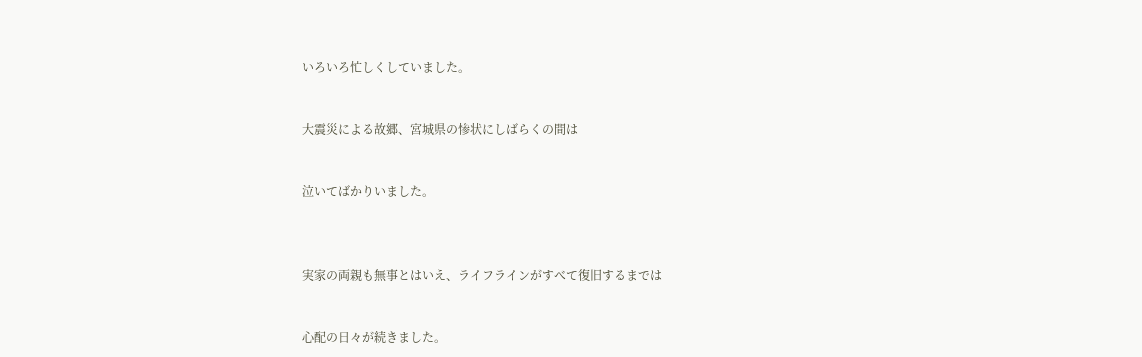いろいろ忙しくしていました。


大震災による故郷、宮城県の惨状にしばらくの間は


泣いてばかりいました。



実家の両親も無事とはいえ、ライフラインがすべて復旧するまでは


心配の日々が続きました。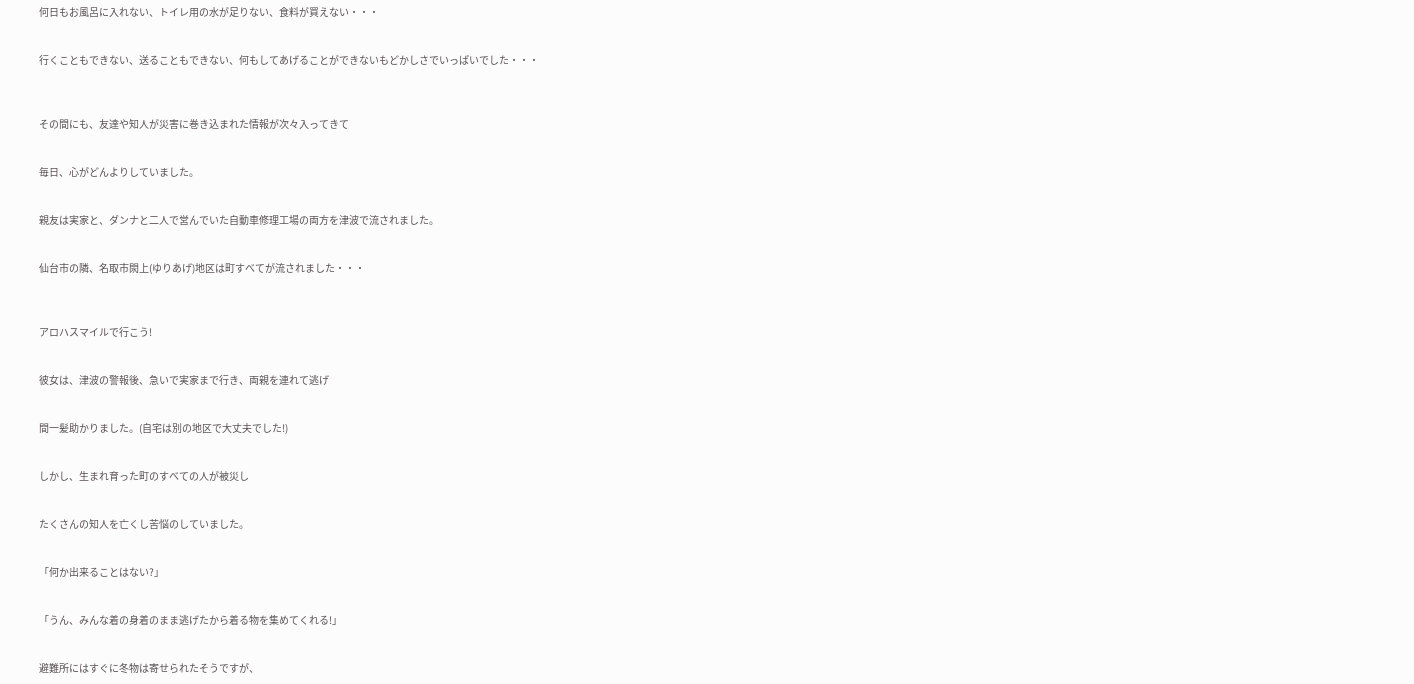何日もお風呂に入れない、トイレ用の水が足りない、食料が買えない・・・


行くこともできない、送ることもできない、何もしてあげることができないもどかしさでいっぱいでした・・・



その間にも、友達や知人が災害に巻き込まれた情報が次々入ってきて


毎日、心がどんよりしていました。


親友は実家と、ダンナと二人で営んでいた自動車修理工場の両方を津波で流されました。


仙台市の隣、名取市閖上(ゆりあげ)地区は町すべてが流されました・・・



アロハスマイルで行こう!


彼女は、津波の警報後、急いで実家まで行き、両親を連れて逃げ


間一髪助かりました。(自宅は別の地区で大丈夫でした!)


しかし、生まれ育った町のすべての人が被災し


たくさんの知人を亡くし苦悩のしていました。


「何か出来ることはない?」


「うん、みんな着の身着のまま逃げたから着る物を集めてくれる!」


避難所にはすぐに冬物は寄せられたそうですが、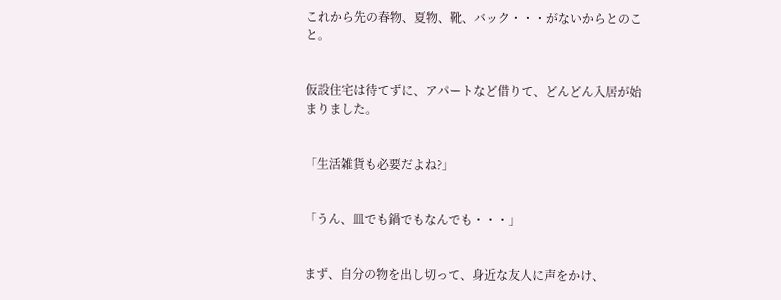これから先の春物、夏物、靴、バック・・・がないからとのこと。


仮設住宅は待てずに、アパートなど借りて、どんどん入居が始まりました。


「生活雑貨も必要だよね?」


「うん、皿でも鍋でもなんでも・・・」


まず、自分の物を出し切って、身近な友人に声をかけ、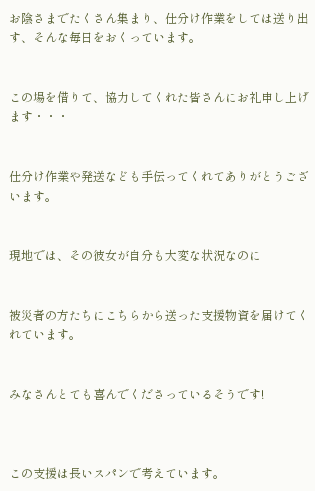お陰さまでたくさん集まり、仕分け作業をしては送り出す、そんな毎日をおくっています。


この場を借りて、協力してくれた皆さんにお礼申し上げます・・・


仕分け作業や発送なども手伝ってくれてありがとうございます。


現地では、その彼女が自分も大変な状況なのに


被災者の方たちにこちらから送った支援物資を届けてくれています。


みなさんとても喜んでくださっているそうです!



この支援は長いスパンで考えています。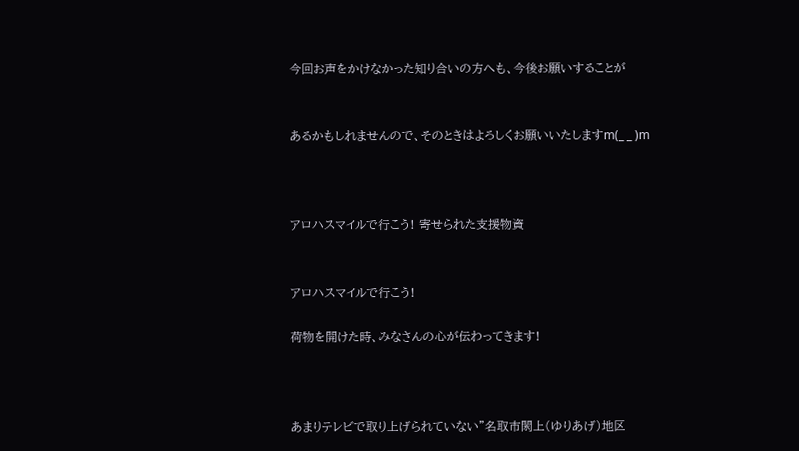今回お声をかけなかった知り合いの方へも、今後お願いすることが


あるかもしれませんので、そのときはよろしくお願いいたしますm(_ _ )m



アロハスマイルで行こう! 寄せられた支援物資


アロハスマイルで行こう!

荷物を開けた時、みなさんの心が伝わってきます!



あまりテレビで取り上げられていない”名取市閖上(ゆりあげ)地区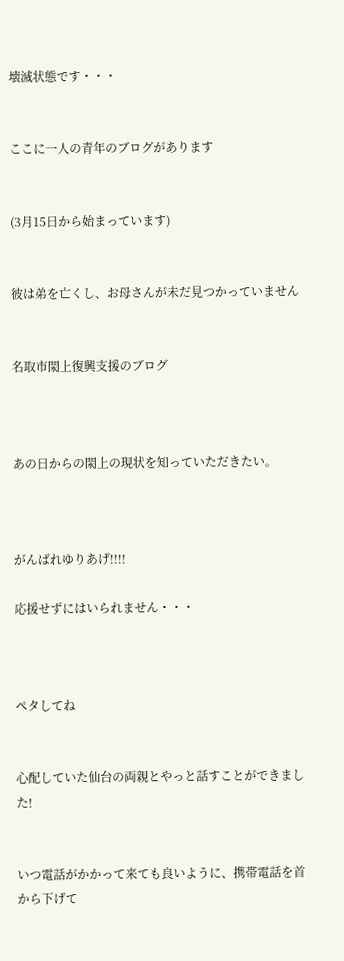壊滅状態です・・・


ここに一人の青年のブログがあります


(3月15日から始まっています)


彼は弟を亡くし、お母さんが未だ見つかっていません


名取市閖上復興支援のブログ



あの日からの閖上の現状を知っていただきたい。



がんばれゆりあげ!!!!

応援せずにはいられません・・・



ペタしてね


心配していた仙台の両親とやっと話すことができました!


いつ電話がかかって来ても良いように、携帯電話を首から下げて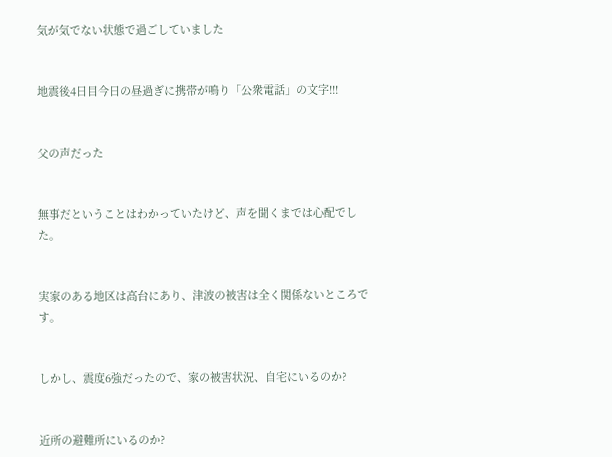気が気でない状態で過ごしていました


地震後4日目今日の昼過ぎに携帯が鳴り「公衆電話」の文字!!!


父の声だった


無事だということはわかっていたけど、声を聞くまでは心配でした。


実家のある地区は高台にあり、津波の被害は全く関係ないところです。


しかし、震度6強だったので、家の被害状況、自宅にいるのか?


近所の避難所にいるのか?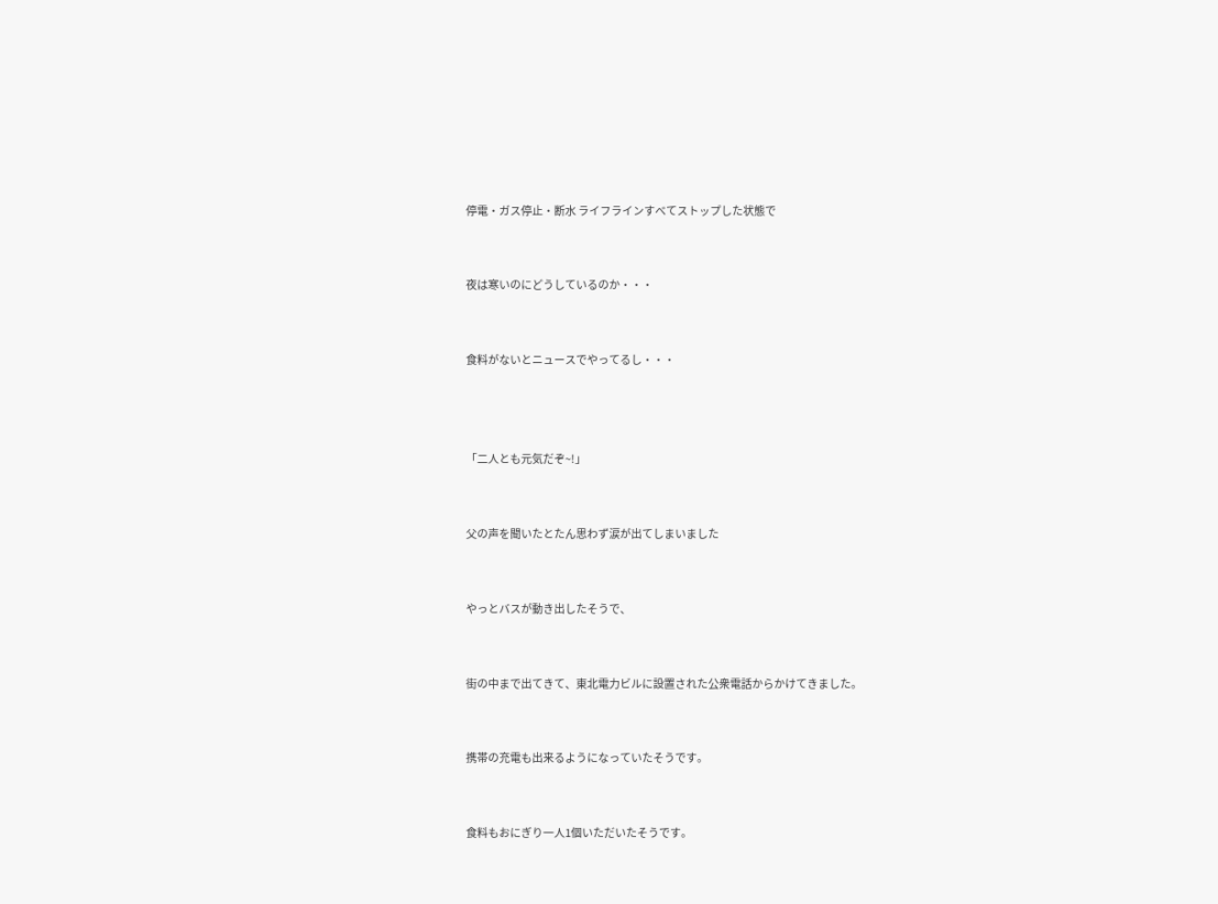停電・ガス停止・断水 ライフラインすべてストップした状態で


夜は寒いのにどうしているのか・・・


食料がないとニュースでやってるし・・・



「二人とも元気だぞ~!」


父の声を聞いたとたん思わず涙が出てしまいました


やっとバスが動き出したそうで、


街の中まで出てきて、東北電力ビルに設置された公衆電話からかけてきました。


携帯の充電も出来るようになっていたそうです。


食料もおにぎり一人1個いただいたそうです。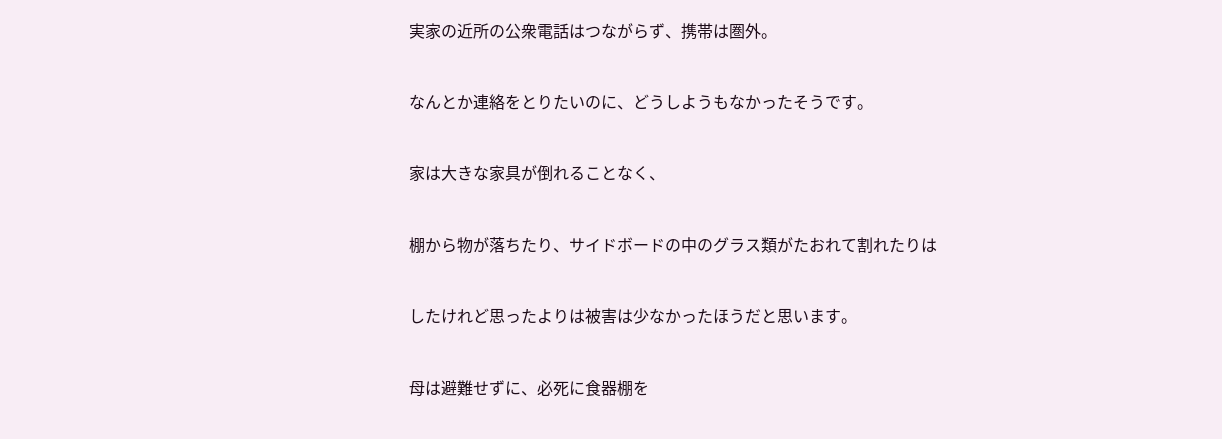実家の近所の公衆電話はつながらず、携帯は圏外。


なんとか連絡をとりたいのに、どうしようもなかったそうです。


家は大きな家具が倒れることなく、


棚から物が落ちたり、サイドボードの中のグラス類がたおれて割れたりは


したけれど思ったよりは被害は少なかったほうだと思います。


母は避難せずに、必死に食器棚を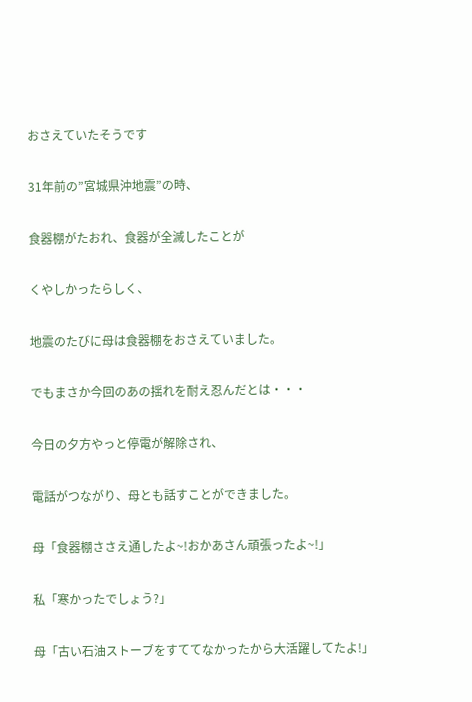おさえていたそうです


31年前の”宮城県沖地震”の時、


食器棚がたおれ、食器が全滅したことが


くやしかったらしく、


地震のたびに母は食器棚をおさえていました。


でもまさか今回のあの揺れを耐え忍んだとは・・・


今日の夕方やっと停電が解除され、


電話がつながり、母とも話すことができました。


母「食器棚ささえ通したよ~!おかあさん頑張ったよ~!」


私「寒かったでしょう?」


母「古い石油ストーブをすててなかったから大活躍してたよ!」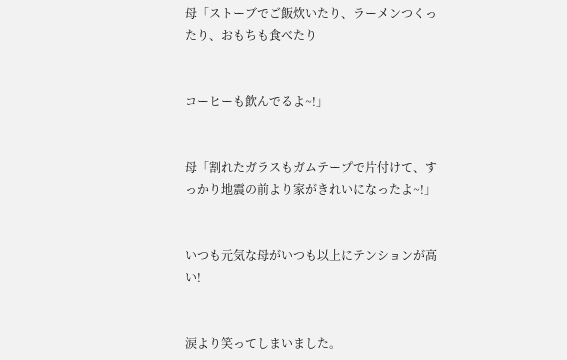母「ストーブでご飯炊いたり、ラーメンつくったり、おもちも食べたり


コーヒーも飲んでるよ~!」


母「割れたガラスもガムテープで片付けて、すっかり地震の前より家がきれいになったよ~!」


いつも元気な母がいつも以上にテンションが高い!


涙より笑ってしまいました。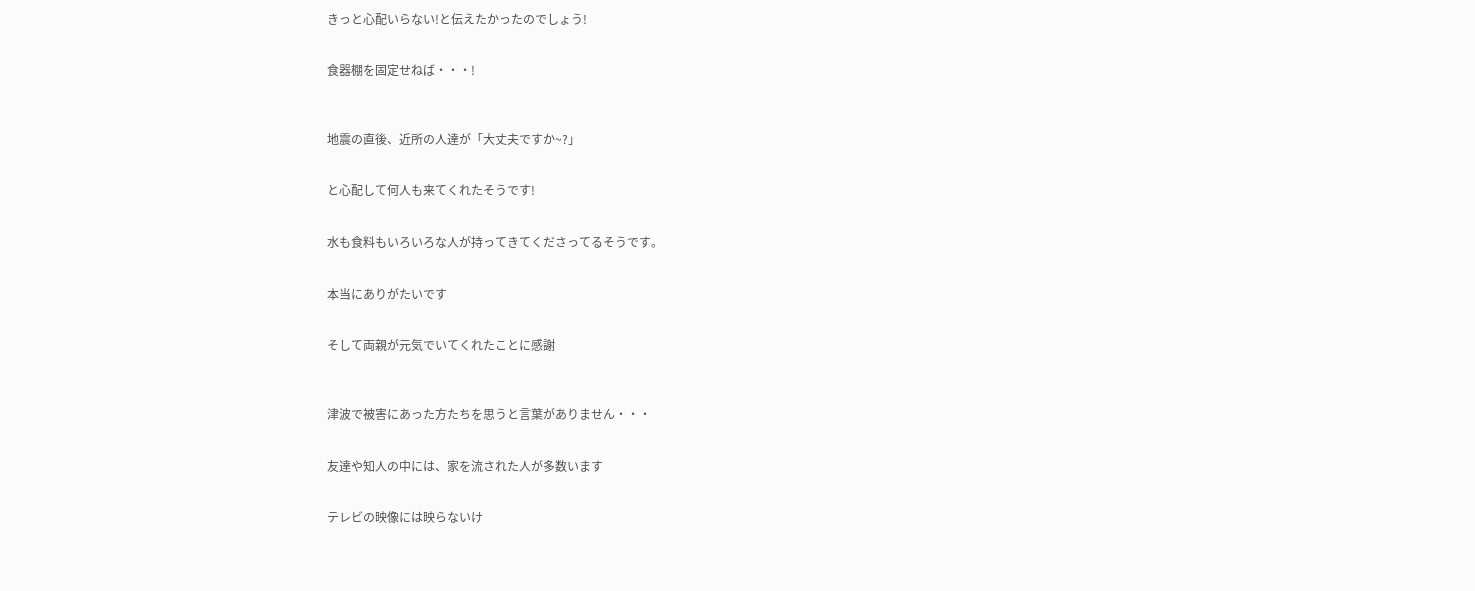きっと心配いらない!と伝えたかったのでしょう!


食器棚を固定せねば・・・!



地震の直後、近所の人達が「大丈夫ですか~?」


と心配して何人も来てくれたそうです!


水も食料もいろいろな人が持ってきてくださってるそうです。


本当にありがたいです


そして両親が元気でいてくれたことに感謝



津波で被害にあった方たちを思うと言葉がありません・・・


友達や知人の中には、家を流された人が多数います


テレビの映像には映らないけ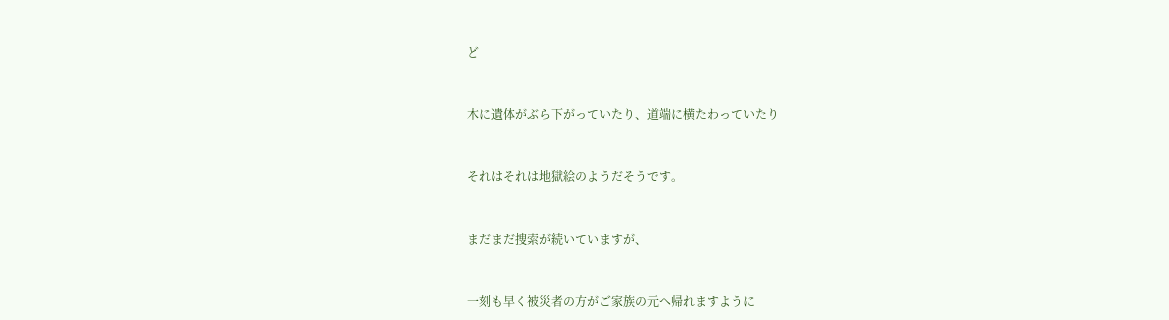ど


木に遺体がぶら下がっていたり、道端に横たわっていたり


それはそれは地獄絵のようだそうです。


まだまだ捜索が続いていますが、


一刻も早く被災者の方がご家族の元へ帰れますように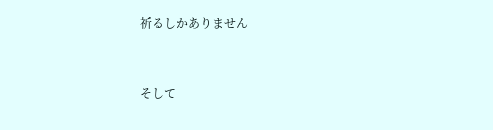祈るしかありません


そして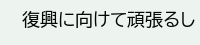復興に向けて頑張るし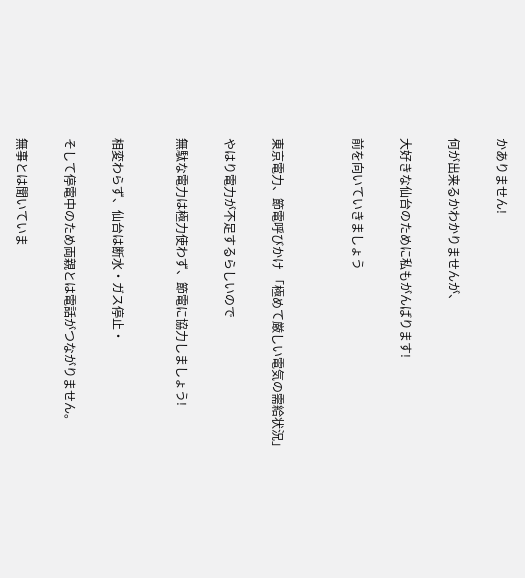かありません!


何が出来るかわかりませんが、


大好きな仙台のために私もがんばります!


前を向いていきましょう




東京電力、節電呼びかけ 「極めて厳しい電気の需給状況」


やはり電力が不足するらしいので


無駄な電力は極力使わず、節電に協力しましょう!



相変わらず、仙台は断水・ガス停止・


そして停電中のため両親とは電話がつながりません。


無事とは聞いていま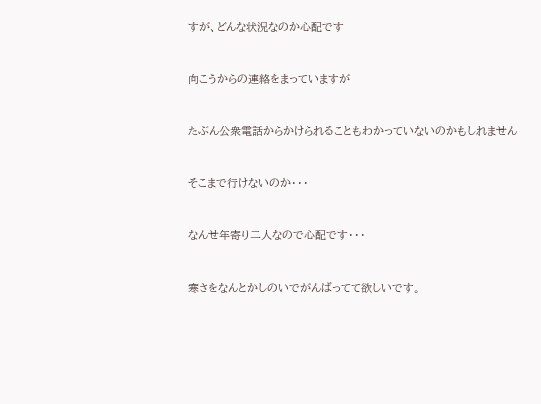すが、どんな状況なのか心配です


向こうからの連絡をまっていますが


たぶん公衆電話からかけられることもわかっていないのかもしれません


そこまで行けないのか・・・


なんせ年寄り二人なので心配です・・・


寒さをなんとかしのいでがんばってて欲しいです。